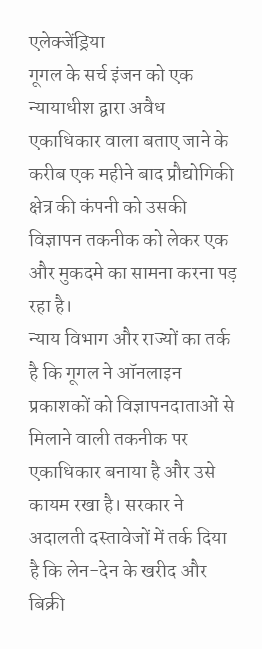एलेक्जेंड्रिया
गूगल के सर्च इंजन को एक न्यायाधीश द्वारा अवैध एकाधिकार वाला बताए जाने के करीब एक महीने बाद प्रौद्योगिकी क्षेत्र की कंपनी को उसकी विज्ञापन तकनीक को लेकर एक और मुकदमे का सामना करना पड़ रहा है।
न्याय विभाग और राज्यों का तर्क है कि गूगल ने ऑनलाइन प्रकाशकों को विज्ञापनदाताओं से मिलाने वाली तकनीक पर एकाधिकार बनाया है और उसे कायम रखा है। सरकार ने अदालती दस्तावेजों में तर्क दिया है कि लेन-देन के खरीद और बिक्री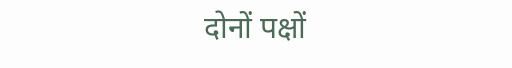दोनों पक्षों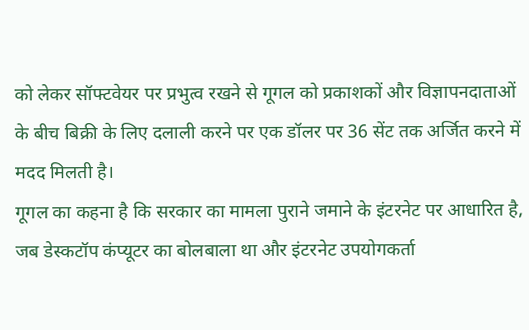को लेकर सॉफ्टवेयर पर प्रभुत्व रखने से गूगल को प्रकाशकों और विज्ञापनदाताओं के बीच बिक्री के लिए दलाली करने पर एक डॉलर पर 36 सेंट तक अर्जित करने में मदद मिलती है।
गूगल का कहना है कि सरकार का मामला पुराने जमाने के इंटरनेट पर आधारित है, जब डेस्कटॉप कंप्यूटर का बोलबाला था और इंटरनेट उपयोगकर्ता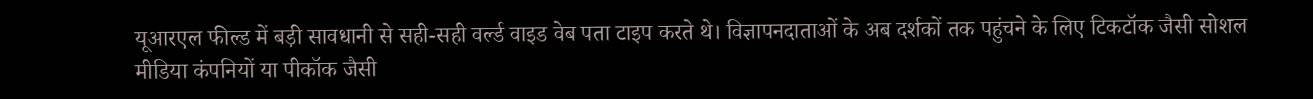यूआरएल फील्ड में बड़ी सावधानी से सही-सही वर्ल्ड वाइड वेब पता टाइप करते थे। विज्ञापनदाताओं के अब दर्शकों तक पहुंचने के लिए टिकटॉक जैसी सोशल मीडिया कंपनियों या पीकॉक जैसी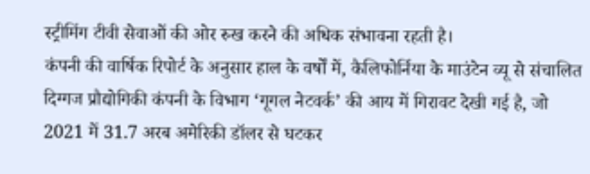स्ट्रीमिंग टीवी सेवाओं की ओर रुख करने की अधिक संभावना रहती है।
कंपनी की वार्षिक रिपोर्ट के अनुसार हाल के वर्षों में, कैलिफोर्निया के माउंटेन व्यू से संचालित दिग्गज प्रौद्योगिकी कंपनी के विभाग ‘गूगल नेटवर्क’ की आय में गिरावट देखी गई है, जो 2021 में 31.7 अरब अमेरिकी डॉलर से घटकर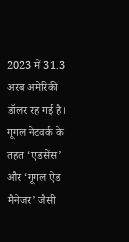2023 में 31.3 अरब अमेरिकी डॉलर रह गई है।
गूगल नेटवर्क के तहत ‘एडसेंस’ और ‘गूगल ऐड मैनेजर’ जैसी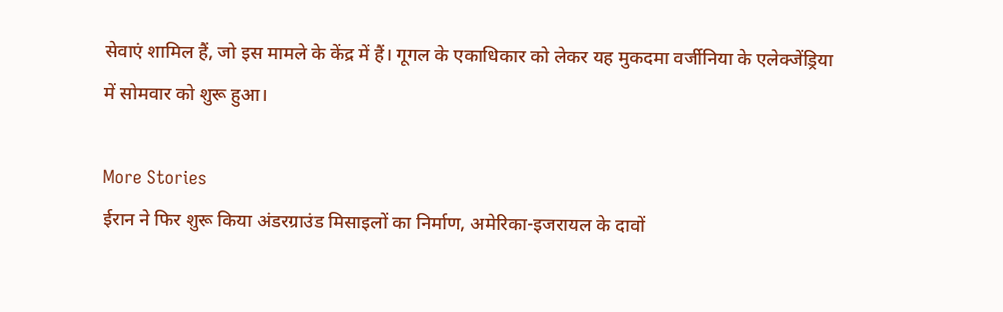सेवाएं शामिल हैं, जो इस मामले के केंद्र में हैं। गूगल के एकाधिकार को लेकर यह मुकदमा वर्जीनिया के एलेक्जेंड्रिया में सोमवार को शुरू हुआ।

More Stories
ईरान ने फिर शुरू किया अंडरग्राउंड मिसाइलों का निर्माण, अमेरिका-इजरायल के दावों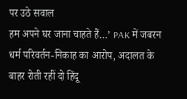पर उठे सवाल
हम अपने घर जाना चाहते हैं…’ PAK में जबरन धर्म परिवर्तन-निकाह का आरोप, अदालत के बाहर रोती रहीं दो हिंदू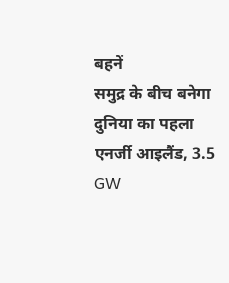बहनें
समुद्र के बीच बनेगा दुनिया का पहला एनर्जी आइलैंड, 3.5 GW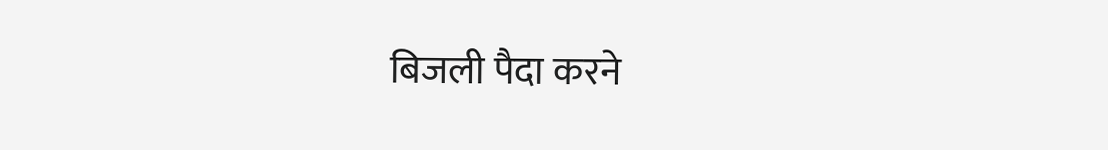बिजली पैदा करने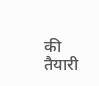की तैयारी